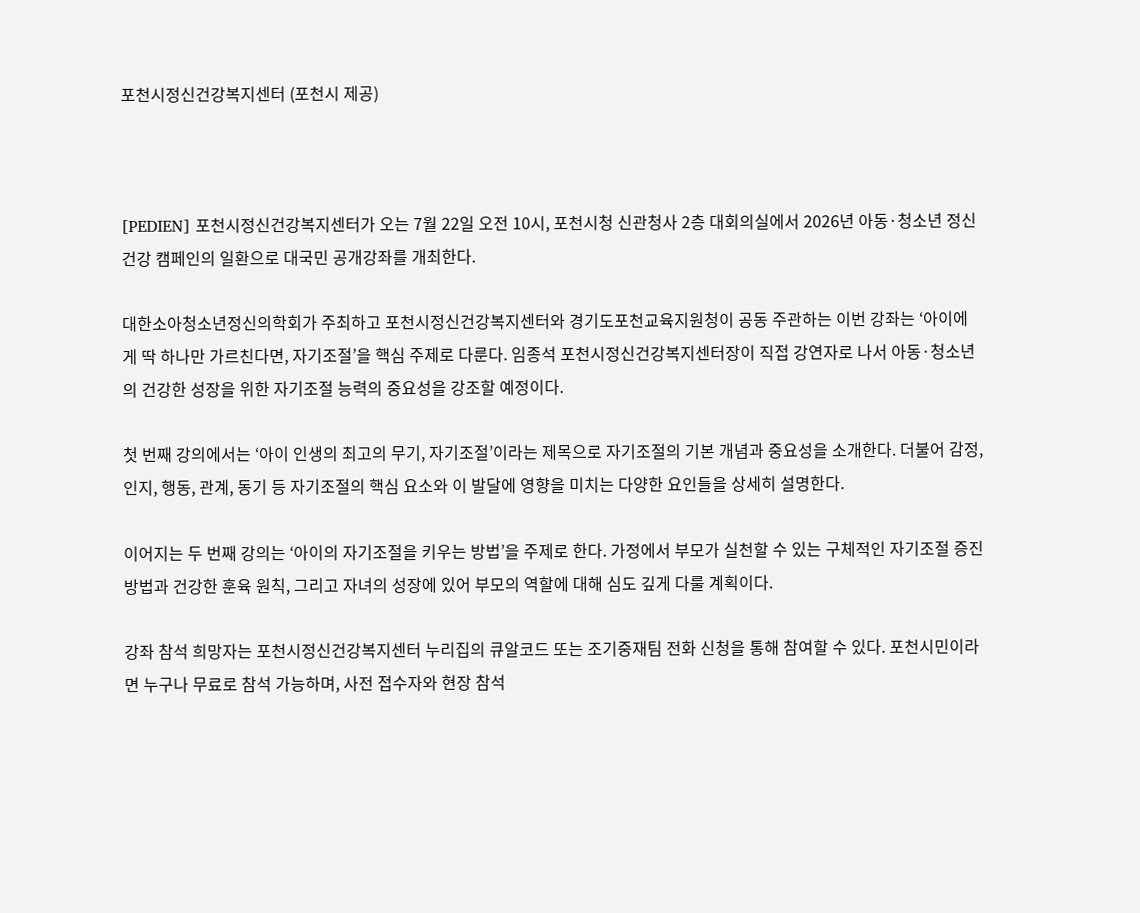포천시정신건강복지센터 (포천시 제공)



[PEDIEN] 포천시정신건강복지센터가 오는 7월 22일 오전 10시, 포천시청 신관청사 2층 대회의실에서 2026년 아동·청소년 정신건강 캠페인의 일환으로 대국민 공개강좌를 개최한다.

대한소아청소년정신의학회가 주최하고 포천시정신건강복지센터와 경기도포천교육지원청이 공동 주관하는 이번 강좌는 ‘아이에게 딱 하나만 가르친다면, 자기조절’을 핵심 주제로 다룬다. 임종석 포천시정신건강복지센터장이 직접 강연자로 나서 아동·청소년의 건강한 성장을 위한 자기조절 능력의 중요성을 강조할 예정이다.

첫 번째 강의에서는 ‘아이 인생의 최고의 무기, 자기조절’이라는 제목으로 자기조절의 기본 개념과 중요성을 소개한다. 더불어 감정, 인지, 행동, 관계, 동기 등 자기조절의 핵심 요소와 이 발달에 영향을 미치는 다양한 요인들을 상세히 설명한다.

이어지는 두 번째 강의는 ‘아이의 자기조절을 키우는 방법’을 주제로 한다. 가정에서 부모가 실천할 수 있는 구체적인 자기조절 증진 방법과 건강한 훈육 원칙, 그리고 자녀의 성장에 있어 부모의 역할에 대해 심도 깊게 다룰 계획이다.

강좌 참석 희망자는 포천시정신건강복지센터 누리집의 큐알코드 또는 조기중재팀 전화 신청을 통해 참여할 수 있다. 포천시민이라면 누구나 무료로 참석 가능하며, 사전 접수자와 현장 참석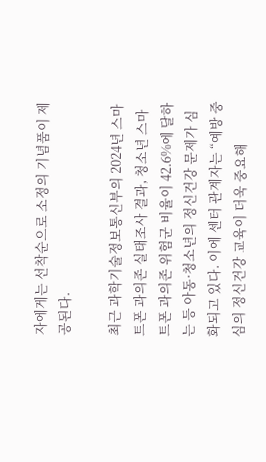자에게는 선착순으로 소정의 기념품이 제공된다.

최근 과학기술정보통신부의 2024년 스마트폰 과의존 실태조사 결과, 청소년 스마트폰 과의존 위험군 비율이 42.6%에 달하는 등 아동·청소년의 정신건강 문제가 심화되고 있다. 이에 센터 관계자는 “예방 중심의 정신건강 교육이 더욱 중요해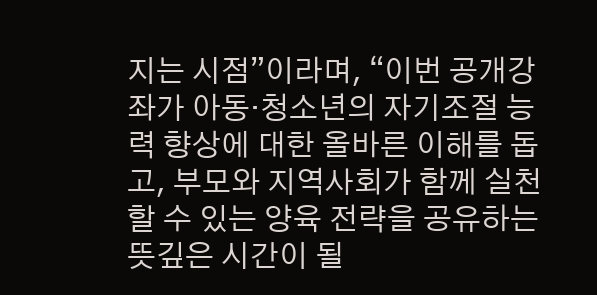지는 시점”이라며, “이번 공개강좌가 아동·청소년의 자기조절 능력 향상에 대한 올바른 이해를 돕고, 부모와 지역사회가 함께 실천할 수 있는 양육 전략을 공유하는 뜻깊은 시간이 될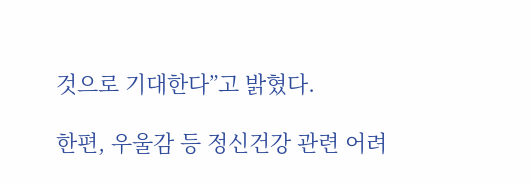것으로 기대한다”고 밝혔다.

한편, 우울감 등 정신건강 관련 어려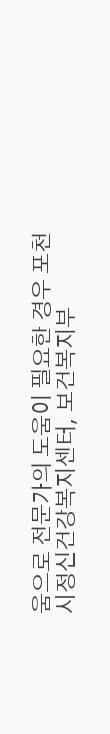움으로 전문가의 도움이 필요한 경우 포천시정신건강복지센터, 보건복지부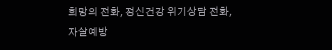희망의 전화, 정신건강 위기상담 전화, 자살예방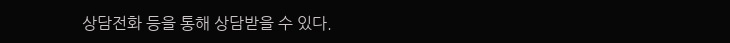상담전화 등을 통해 상담받을 수 있다.